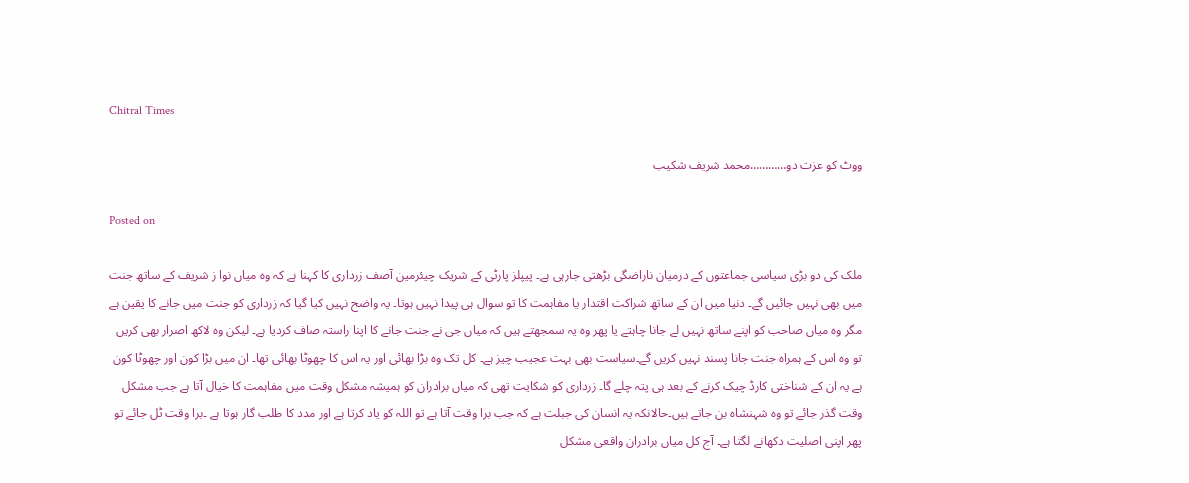Chitral Times

ووٹ کو عزت دو…………محمد شریف شکیب

Posted on

ملک کی دو بڑی سیاسی جماعتوں کے درمیان ناراضگی بڑھتی جارہی ہے۔ پیپلز پارٹی کے شریک چیئرمین آصف زرداری کا کہنا ہے کہ وہ میاں نوا ز شریف کے ساتھ جنت میں بھی نہیں جائیں گے۔ دنیا میں ان کے ساتھ شراکت اقتدار یا مفاہمت کا تو سوال ہی پیدا نہیں ہوتا۔ یہ واضح نہیں کیا گیا کہ زرداری کو جنت میں جانے کا یقین ہے مگر وہ میاں صاحب کو اپنے ساتھ نہیں لے جانا چاہتے یا پھر وہ یہ سمجھتے ہیں کہ میاں جی نے جنت جانے کا اپنا راستہ صاف کردیا ہے۔ لیکن وہ لاکھ اصرار بھی کریں تو وہ اس کے ہمراہ جنت جانا پسند نہیں کریں گے۔سیاست بھی بہت عجیب چیز ہے۔ کل تک وہ بڑا بھائی اور یہ اس کا چھوٹا بھائی تھا۔ ان میں بڑا کون اور چھوٹا کون ہے یہ ان کے شناختی کارڈ چیک کرنے کے بعد ہی پتہ چلے گا۔ زرداری کو شکایت تھی کہ میاں برادران کو ہمیشہ مشکل وقت میں مفاہمت کا خیال آتا ہے جب مشکل وقت گذر جائے تو وہ شہنشاہ بن جاتے ہیں۔حالانکہ یہ انسان کی جبلت ہے کہ جب برا وقت آتا ہے تو اللہ کو یاد کرتا ہے اور مدد کا طلب گار ہوتا ہے ۔برا وقت ٹل جائے تو پھر اپنی اصلیت دکھانے لگتا ہے۔ آج کل میاں برادران واقعی مشکل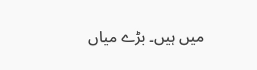میں ہیں۔ بڑے میاں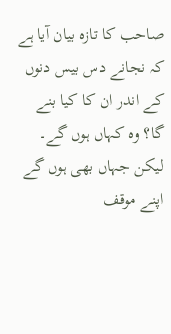صاحب کا تازہ بیان آیا ہے کہ نجانے دس بیس دنوں کے اندر ان کا کیا بنے گا؟ وہ کہاں ہوں گے۔ لیکن جہاں بھی ہوں گے اپنے موقف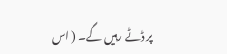پر ڈٹے رہیں گے۔ ( اس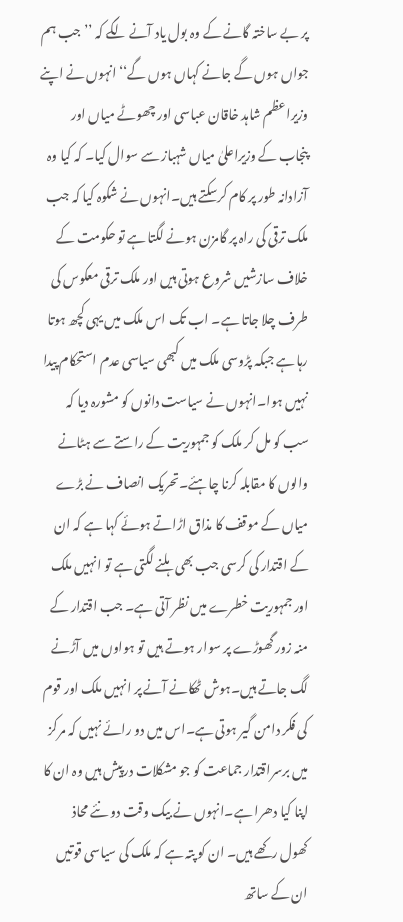پر بے ساختہ گانے کے وہ بول یاد آنے لگے کہ ’’جب ہم جواں ہوں گے جانے کہاں ہوں گے‘‘انہوں نے اپنے وزیراعظم شاہد خاقان عباسی اور چھوٹے میاں اور پنجاب کے وزیراعلیٰ میاں شہباز سے سوال کیا۔ کہ کیا وہ آزادانہ طور پر کام کرسکتے ہیں۔انہوں نے شکوہ کیا کہ جب ملک ترقی کی راہ پر گامزن ہونے لگتا ہے تو حکومت کے خلاف سازشیں شروع ہوتی ہیں اور ملک ترقی معکوس کی طرف چلا جاتا ہے۔ اب تک اس ملک میں یہی کچھ ہوتا رہا ہے جبکہ پڑوسی ملک میں کبھی سیاسی عدم استحکام پیدا نہیں ہوا۔انہوں نے سیاست دانوں کو مشورہ دیا کہ سب کو مل کر ملک کو جمہوریت کے راستے سے ہٹانے والوں کا مقابلہ کرنا چاہئے۔تحریک انصاف نے بڑے میاں کے موقف کا مذاق اڑاتے ہوئے کہا ہے کہ ان کے اقتدار کی کرسی جب بھی ہلنے لگتی ہے تو انہیں ملک اور جمہوریت خطرے میں نظر آتی ہے۔ جب اقتدار کے منہ زور گھوڑے پر سوار ہوتے ہیں تو ہواوں میں آڑنے لگ جاتے ہیں۔ہوش ٹھکانے آنے پر انہیں ملک اور قوم کی فکر دامن گیر ہوتی ہے۔اس میں دو رائے نہیں کہ مرکز میں برسراقتدار جماعت کو جو مشکلات درپیش ہیں وہ ان کا اپنا کیا دھرا ہے۔انہوں نے بیک وقت دو نئے محاذ کھول رکھے ہیں۔ ان کو پتہ ہے کہ ملک کی سیاسی قوتیں ان کے ساتھ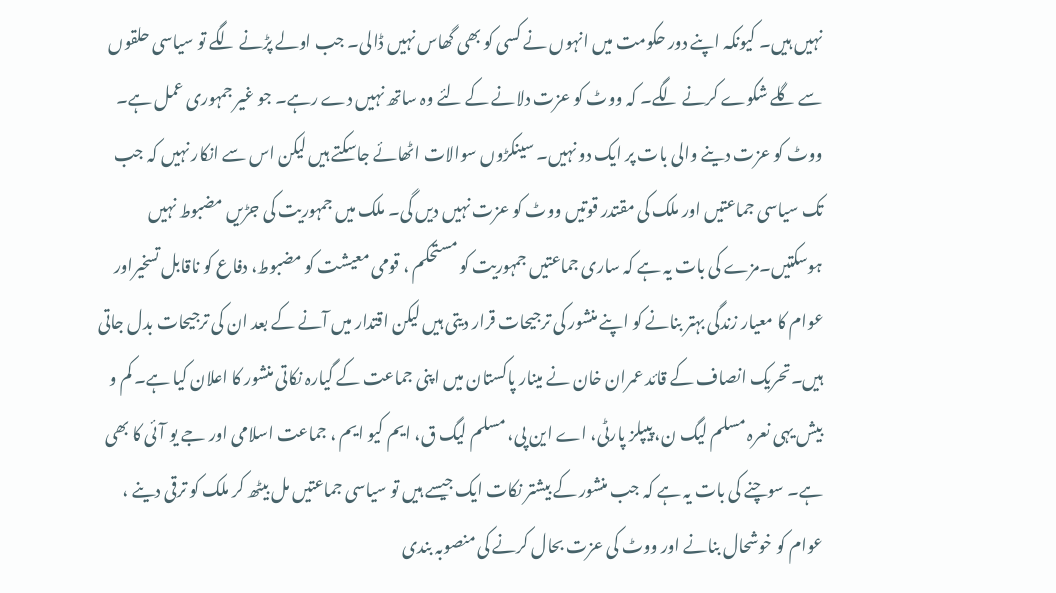نہیں ہیں۔ کیونکہ اپنے دور حکومت میں انہوں نے کسی کو بھی گھاس نہیں ڈالی۔ جب اولے پڑنے لگے تو سیاسی حلقوں سے گلے شکوے کرنے لگے۔ کہ ووٹ کو عزت دلانے کے لئے وہ ساتھ نہیں دے رہے۔ جو غیر جمہوری عمل ہے۔ ووٹ کو عزت دینے والی بات پر ایک دو نہیں۔ سینکڑوں سوالات اٹھائے جاسکتے ہیں لیکن اس سے انکار نہیں کہ جب تک سیاسی جماعتیں اور ملک کی مقتدر قوتیں ووٹ کو عزت نہیں دیں گی۔ ملک میں جمہوریت کی جڑیں مضبوط نہیں ہوسکتیں۔مزے کی بات یہ ہے کہ ساری جماعتیں جمہوریت کو مستحکم ، قومی معیشت کو مضبوط، دفاع کو ناقابل تسخیراور عوام کا معیار زندگی بہتر بنانے کو اپنے منشور کی ترجیحات قرار دیتی ہیں لیکن اقتدار میں آنے کے بعد ان کی ترجیحات بدل جاتی ہیں۔تحریک انصاف کے قائد عمران خان نے مینار پاکستان میں اپنی جماعت کے گیارہ نکاتی منشور کا اعلان کیا ہے۔ کم و بیش یہی نعرہ مسلم لیگ ن، پیپلز پارٹی، اے این پی، مسلم لیگ ق، ایم کیو ایم ، جماعت اسلامی اور جے یو آئی کا بھی ہے۔ سوچنے کی بات یہ ہے کہ جب منشور کے بیشتر نکات ایک جیسے ہیں تو سیاسی جماعتیں مل بیٹھ کر ملک کو ترقی دینے ، عوام کو خوشحال بنانے اور ووٹ کی عزت بحال کرنے کی منصوبہ بندی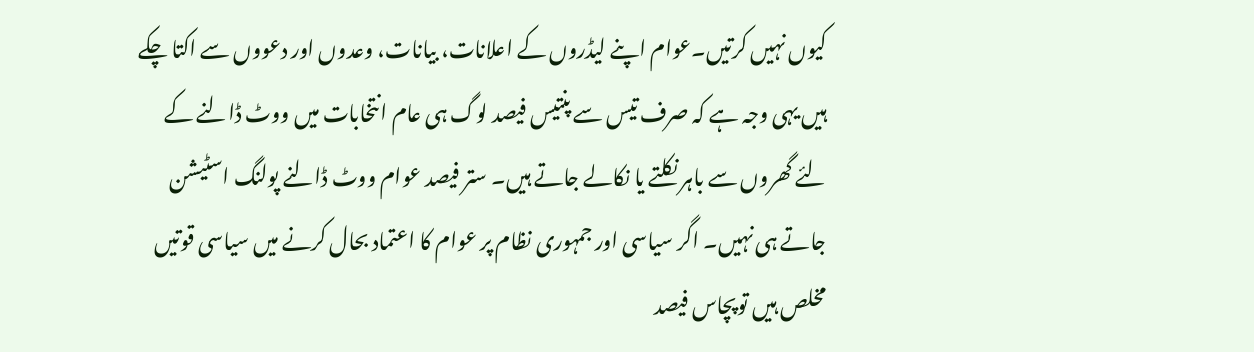کیوں نہیں کرتیں۔عوام اپنے لیڈروں کے اعلانات، بیانات، وعدوں اور دعووں سے اکتا چکے ہیں یہی وجہ ہے کہ صرف تیس سے پنتیس فیصد لوگ ہی عام انتخابات میں ووٹ ڈالنے کے لئے گھروں سے باہر نکلتے یا نکالے جاتے ہیں۔ ستر فیصد عوام ووٹ ڈالنے پولنگ اسٹیشن جاتے ہی نہیں۔ اگر سیاسی اور جمہوری نظام پر عوام کا اعتماد بحال کرنے میں سیاسی قوتیں مخلص ہیں توپچاس فیصد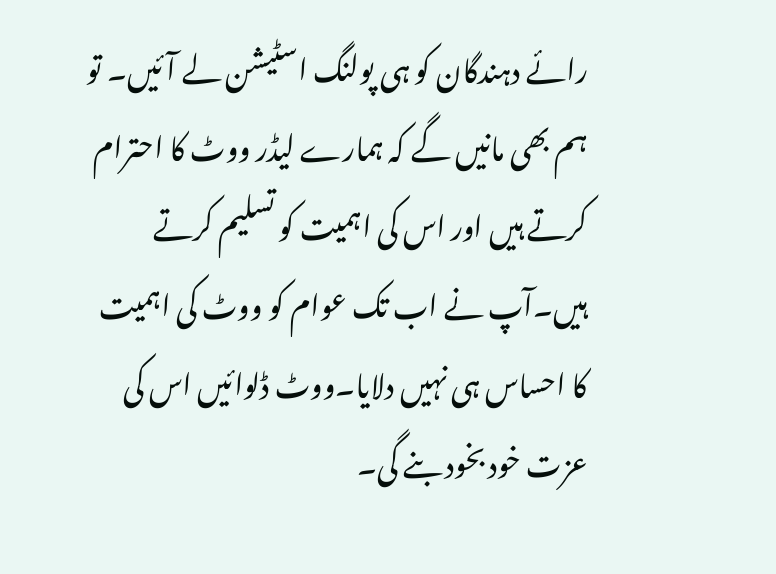رائے دہندگان کو ہی پولنگ اسٹیشن لے آئیں۔ تو ہم بھی مانیں گے کہ ہمارے لیڈر ووٹ کا احترام کرتے ہیں اور اس کی اہمیت کو تسلیم کرتے ہیں۔آپ نے اب تک عوام کو ووٹ کی اہمیت کا احساس ہی نہیں دلایا۔ووٹ ڈلوائیں اس کی عزت خود بخود بنے گی۔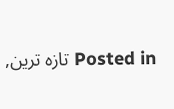Posted in تازہ ترین,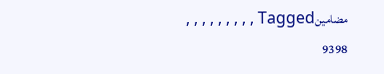مضامینTagged , , , , , , , , ,
9398